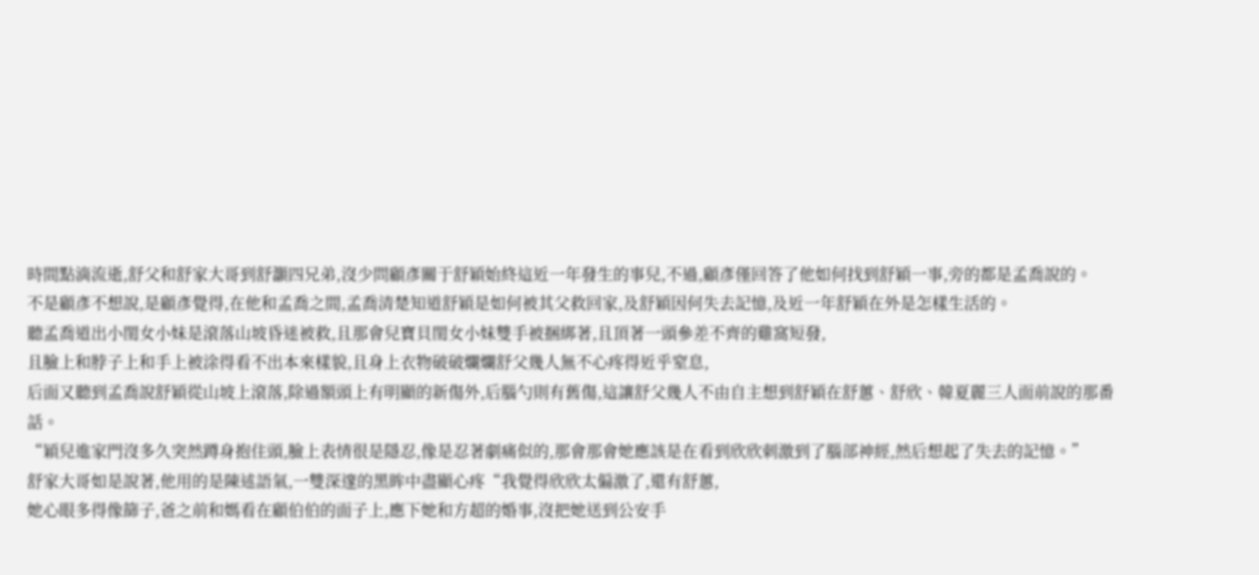時間點滴流逝,舒父和舒家大哥到舒灝四兄弟,沒少問顧彥關于舒穎始終這近一年發生的事兒,不過,顧彥僅回答了他如何找到舒穎一事,旁的都是孟喬說的。
不是顧彥不想說,是顧彥覺得,在他和孟喬之間,孟喬清楚知道舒穎是如何被其父救回家,及舒穎因何失去記憶,及近一年舒穎在外是怎樣生活的。
聽孟喬道出小閨女小妹是滾落山坡昏迷被救,且那會兒寶貝閨女小妹雙手被捆綁著,且頂著一頭參差不齊的雞窩短發,
且臉上和脖子上和手上被涂得看不出本來樣貌,且身上衣物破破爛爛舒父幾人無不心疼得近乎窒息,
后面又聽到孟喬說舒穎從山坡上滾落,除過額頭上有明顯的新傷外,后腦勺則有舊傷,這讓舒父幾人不由自主想到舒穎在舒蕙、舒欣、韓夏麗三人面前說的那番話。
“穎兒進家門沒多久突然蹲身抱住頭,臉上表情很是隱忍,像是忍著劇痛似的,那會那會她應該是在看到欣欣刺激到了腦部神經,然后想起了失去的記憶。”
舒家大哥如是說著,他用的是陳述語氣,一雙深邃的黑眸中盡顯心疼“我覺得欣欣太偏激了,還有舒蕙,
她心眼多得像篩子,爸之前和媽看在顧伯伯的面子上,應下她和方超的婚事,沒把她送到公安手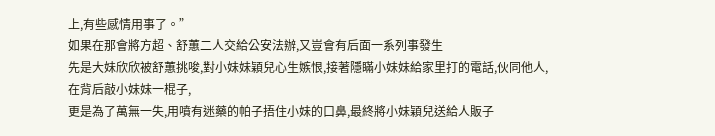上,有些感情用事了。”
如果在那會將方超、舒蕙二人交給公安法辦,又豈會有后面一系列事發生
先是大妹欣欣被舒蕙挑唆,對小妹妹穎兒心生嫉恨,接著隱瞞小妹妹給家里打的電話,伙同他人,在背后敲小妹妹一棍子,
更是為了萬無一失,用噴有迷藥的帕子捂住小妹的口鼻,最終將小妹穎兒送給人販子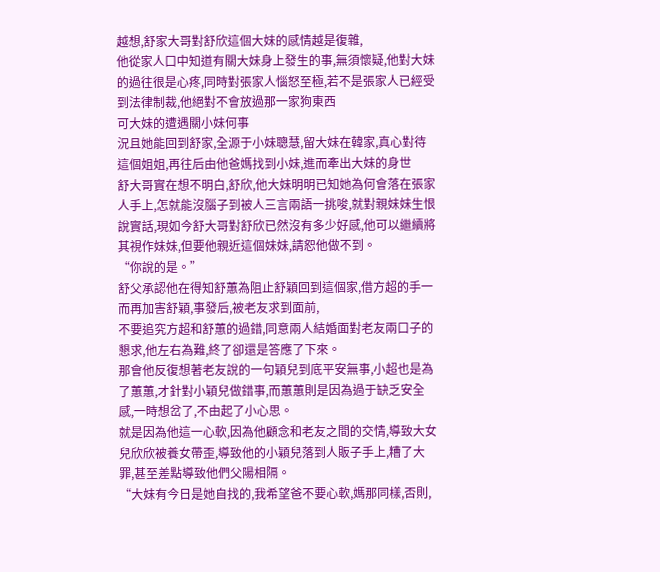越想,舒家大哥對舒欣這個大妹的感情越是復雜,
他從家人口中知道有關大妹身上發生的事,無須懷疑,他對大妹的過往很是心疼,同時對張家人惱怒至極,若不是張家人已經受到法律制裁,他絕對不會放過那一家狗東西
可大妹的遭遇關小妹何事
況且她能回到舒家,全源于小妹聰慧,留大妹在韓家,真心對待這個姐姐,再往后由他爸媽找到小妹,進而牽出大妹的身世
舒大哥實在想不明白,舒欣,他大妹明明已知她為何會落在張家人手上,怎就能沒腦子到被人三言兩語一挑唆,就對親妹妹生恨
說實話,現如今舒大哥對舒欣已然沒有多少好感,他可以繼續將其視作妹妹,但要他親近這個妹妹,請恕他做不到。
“你說的是。”
舒父承認他在得知舒蕙為阻止舒穎回到這個家,借方超的手一而再加害舒穎,事發后,被老友求到面前,
不要追究方超和舒蕙的過錯,同意兩人結婚面對老友兩口子的懇求,他左右為難,終了卻還是答應了下來。
那會他反復想著老友說的一句穎兒到底平安無事,小超也是為了蕙蕙,才針對小穎兒做錯事,而蕙蕙則是因為過于缺乏安全感,一時想岔了,不由起了小心思。
就是因為他這一心軟,因為他顧念和老友之間的交情,導致大女兒欣欣被養女帶歪,導致他的小穎兒落到人販子手上,糟了大罪,甚至差點導致他們父陽相隔。
“大妹有今日是她自找的,我希望爸不要心軟,媽那同樣,否則,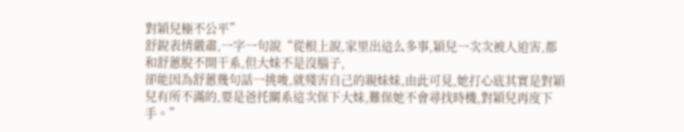對穎兒極不公平”
舒銳表情嚴肅,一字一句說“從根上說,家里出這么多事,穎兒一次次被人迫害,都和舒蕙脫不開干系,但大妹不是沒腦子,
卻能因為舒蕙幾句話一挑唆,就殘害自己的親妹妹,由此可見,她打心底其實是對穎兒有所不滿的,要是爸托關系這次保下大妹,難保她不會尋找時機,對穎兒再度下手。”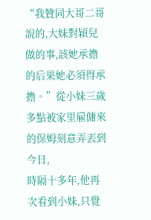“我贊同大哥二哥說的,大妹對穎兒做的事,該她承擔的后果她必須得承擔。”從小妹三歲多點被家里雇傭來的保姆刻意弄丟到今日,
時隔十多年,他再次看到小妹,只覺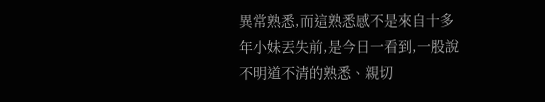異常熟悉,而這熟悉感不是來自十多年小妹丟失前,是今日一看到,一股說不明道不清的熟悉、親切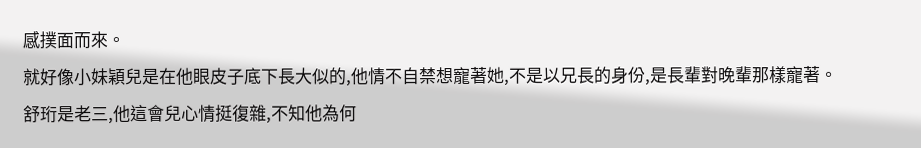感撲面而來。
就好像小妹穎兒是在他眼皮子底下長大似的,他情不自禁想寵著她,不是以兄長的身份,是長輩對晚輩那樣寵著。
舒珩是老三,他這會兒心情挺復雜,不知他為何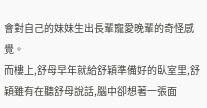會對自己的妹妹生出長輩寵愛晚輩的奇怪感覺。
而樓上,舒母早年就給舒穎準備好的臥室里,舒穎雖有在聽舒母說話,腦中卻想著一張面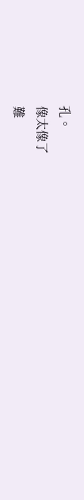孔。
像太像了
難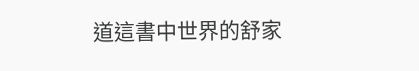道這書中世界的舒家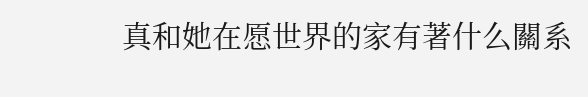真和她在愿世界的家有著什么關系